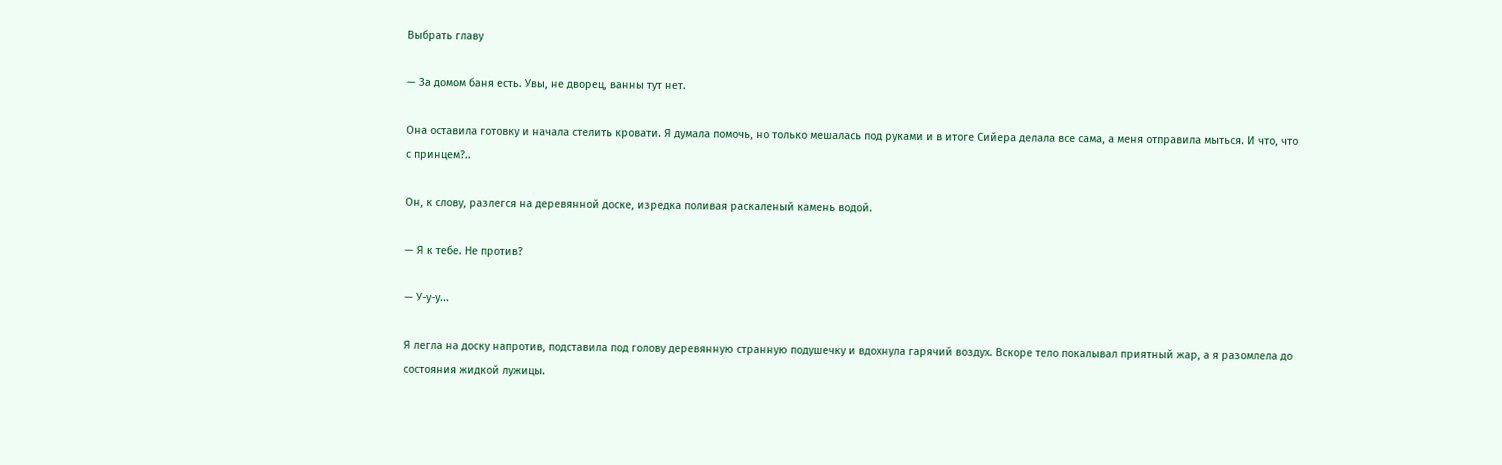Выбрать главу

— За домом баня есть. Увы, не дворец, ванны тут нет.

Она оставила готовку и начала стелить кровати. Я думала помочь, но только мешалась под руками и в итоге Сийера делала все сама, а меня отправила мыться. И что, что с принцем?..

Он, к слову, разлегся на деревянной доске, изредка поливая раскаленый камень водой.

— Я к тебе. Не против?

— У-у-у...

Я легла на доску напротив, подставила под голову деревянную странную подушечку и вдохнула гарячий воздух. Вскоре тело покалывал приятный жар, а я разомлела до состояния жидкой лужицы.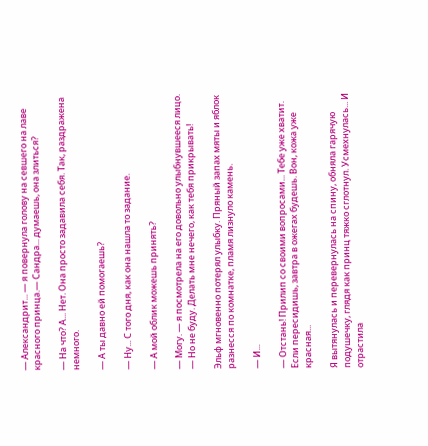— Александрит... — я повернула голову на севшего на лаве красного принца.— Сандра... думаешь, она злиться?

— На что? А... Нет. Она просто задавила себя. Так, раздражена немного.

— А ты давно ей помогаешь?

— Ну... С того дня, как она нашла то задание.

— А мой облик можешь принять?

— Могу. — я посмотрела на его довольно улыбнувшееся лицо. — Но не буду. Делать мне нечего, как тебя прикрывать!

Эльф мгновенно потерял улыбку. Пряный запах мяты и яблок разнесся по комнатке, пламя лизнуло камень.

— И...

— Отстань! Прилип со своими вопросами... Тебе уже хватит. Если пересидишь, завтра в ожегах будешь. Вон, кожа уже красная...

Я вытянулась и перевернулась на спину, обняла гарячую подушечку, глядя как принц тяжко сглотнул. Усмехнулась... И отрастила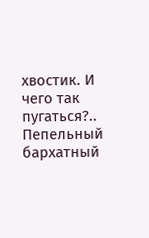хвостик. И чего так пугаться?.. Пепельный бархатный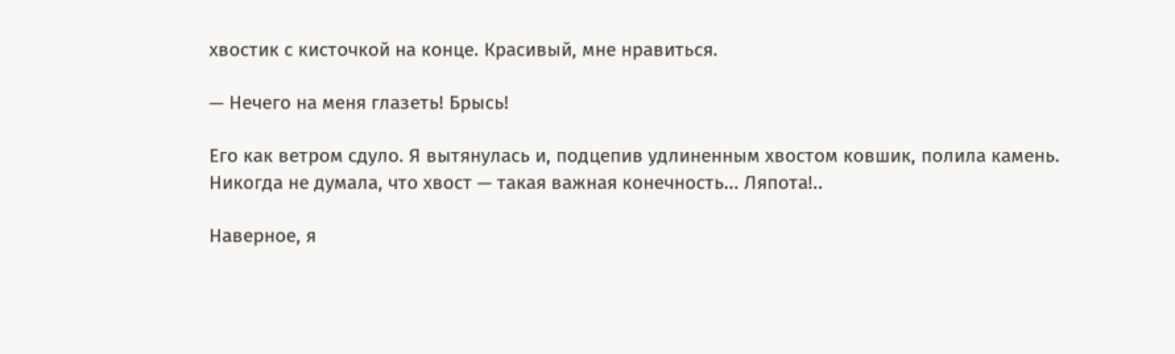хвостик с кисточкой на конце. Красивый, мне нравиться.

— Нечего на меня глазеть! Брысь!

Его как ветром сдуло. Я вытянулась и, подцепив удлиненным хвостом ковшик, полила камень. Никогда не думала, что хвост — такая важная конечность... Ляпота!..

Наверное, я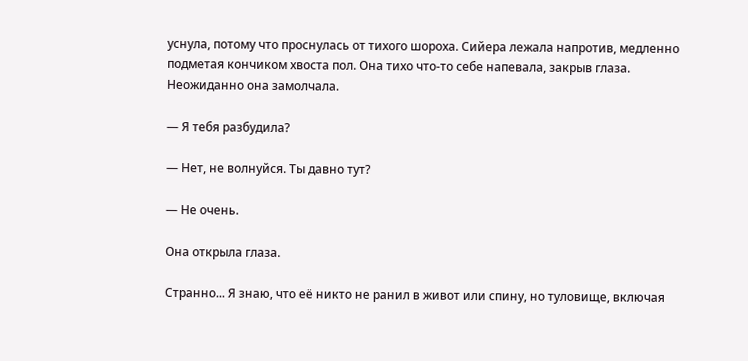уснула, потому что проснулась от тихого шороха. Сийера лежала напротив, медленно подметая кончиком хвоста пол. Она тихо что-то себе напевала, закрыв глаза. Неожиданно она замолчала.

— Я тебя разбудила?

— Нет, не волнуйся. Ты давно тут?

— Не очень.

Она открыла глаза.

Странно... Я знаю, что её никто не ранил в живот или спину, но туловище, включая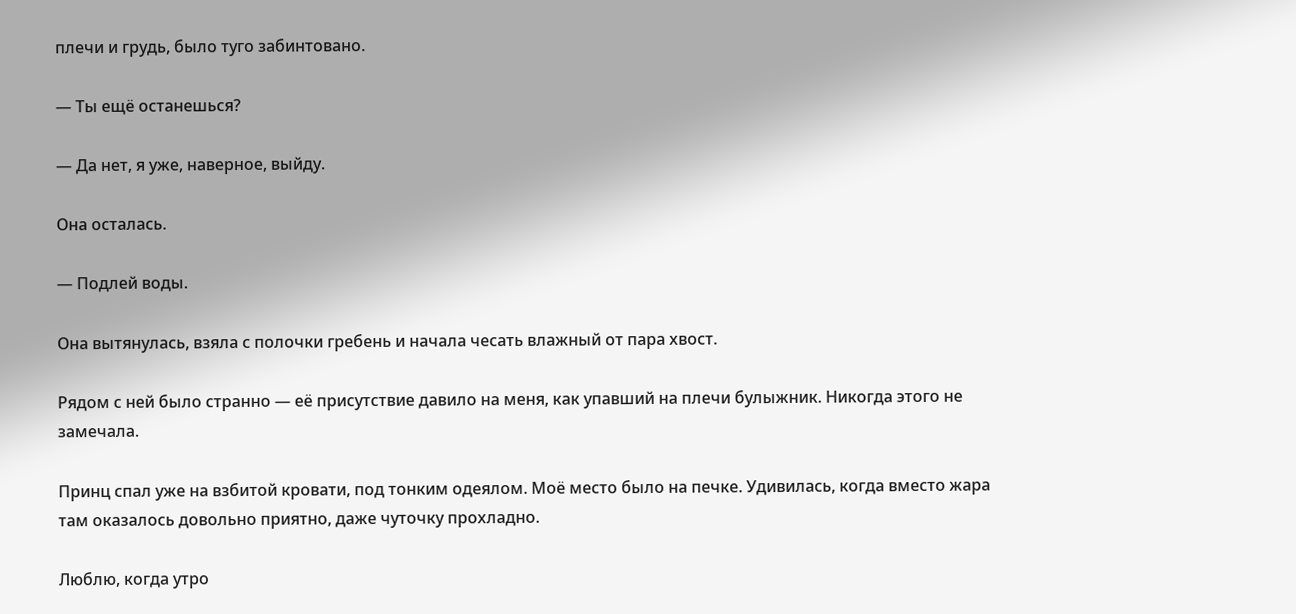плечи и грудь, было туго забинтовано.

— Ты ещё останешься?

— Да нет, я уже, наверное, выйду.

Она осталась.

— Подлей воды.

Она вытянулась, взяла с полочки гребень и начала чесать влажный от пара хвост.

Рядом с ней было странно — её присутствие давило на меня, как упавший на плечи булыжник. Никогда этого не замечала.

Принц спал уже на взбитой кровати, под тонким одеялом. Моё место было на печке. Удивилась, когда вместо жара там оказалось довольно приятно, даже чуточку прохладно.

Люблю, когда утро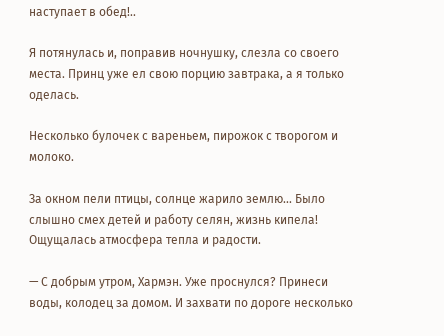наступает в обед!..

Я потянулась и, поправив ночнушку, слезла со своего места. Принц уже ел свою порцию завтрака, а я только оделась.

Несколько булочек с вареньем, пирожок с творогом и молоко.

За окном пели птицы, солнце жарило землю... Было слышно смех детей и работу селян, жизнь кипела! Ощущалась атмосфера тепла и радости.

— С добрым утром, Хармэн. Уже проснулся? Принеси воды, колодец за домом. И захвати по дороге несколько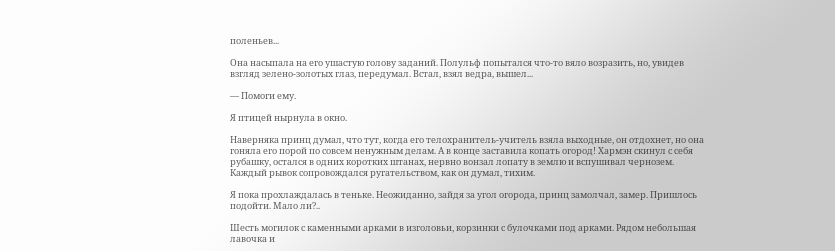поленьев...

Она насыпала на его ушастую голову заданий. Полульф попытался что-то вяло возразить, но, увидев взгляд зелено-золотых глаз, передумал. Встал, взял ведра, вышел...

— Помоги ему.

Я птицей нырнула в окно.

Наверняка принц думал, что тут, когда его телохранитель-учитель взяла выходные, он отдохнет, но она гоняла его порой по совсем ненужным делам. А в конце заставила копать огород! Хармэн скинул с себя рубашку, остался в одних коротких штанах, нервно вонзал лопату в землю и вспушивал чернозем. Каждый рывок сопровождался ругательством, как он думал, тихим.

Я пока прохлаждалась в теньке. Неожиданно, зайдя за угол огорода, принц замолчал, замер. Пришлось подойти. Мало ли?..

Шесть могилок с каменными арками в изголовьи, корзинки с булочками под арками. Рядом небольшая лавочка и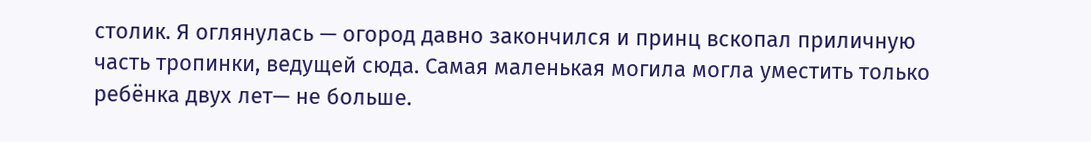столик. Я оглянулась — огород давно закончился и принц вскопал приличную часть тропинки, ведущей сюда. Самая маленькая могила могла уместить только ребёнка двух лет— не больше.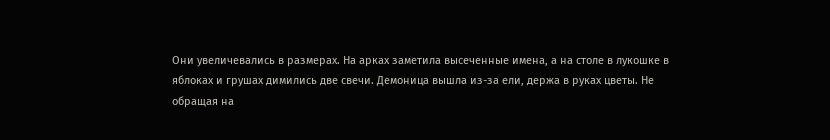Они увеличевались в размерах. На арках заметила высеченные имена, а на столе в лукошке в яблоках и грушах димились две свечи. Демоница вышла из-за ели, держа в руках цветы. Не обращая на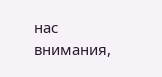нас внимания,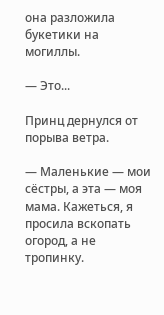она разложила букетики на могиллы.

— Это...

Принц дернулся от порыва ветра.

— Маленькие — мои сёстры, а эта — моя мама. Кажеться, я просила вскопать огород, а не тропинку.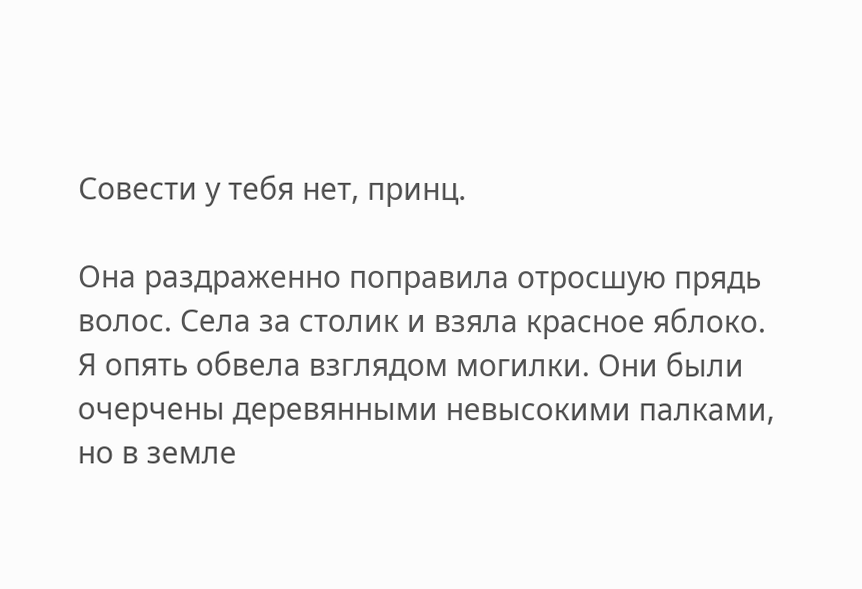Совести у тебя нет, принц.

Она раздраженно поправила отросшую прядь волос. Села за столик и взяла красное яблоко. Я опять обвела взглядом могилки. Они были очерчены деревянными невысокими палками, но в земле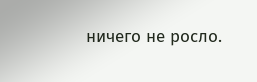ничего не росло.